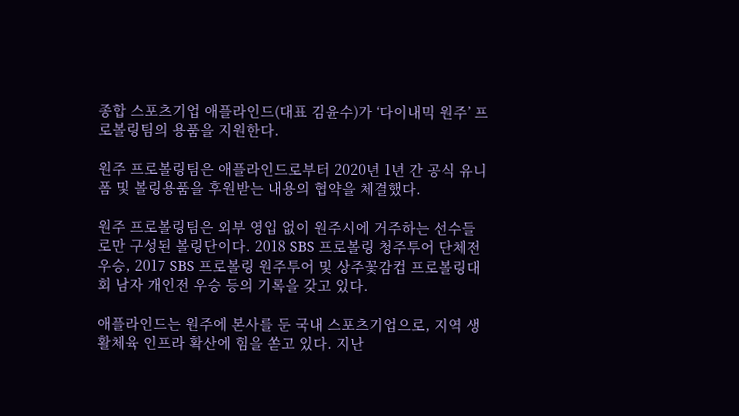종합 스포츠기업 애플라인드(대표 김윤수)가 ‘다이내믹 원주’ 프로볼링팀의 용품을 지원한다.

원주 프로볼링팀은 애플라인드로부터 2020년 1년 간 공식 유니폼 및 볼링용품을 후원받는 내용의 협약을 체결했다.

원주 프로볼링팀은 외부 영입 없이 원주시에 거주하는 선수들로만 구성된 볼링단이다. 2018 SBS 프로볼링 청주투어 단체전 우승, 2017 SBS 프로볼링 원주투어 및 상주꽃감컵 프로볼링대회 남자 개인전 우승 등의 기록을 갖고 있다.

애플라인드는 원주에 본사를 둔 국내 스포츠기업으로, 지역 생활체육 인프라 확산에 힘을 쏟고 있다. 지난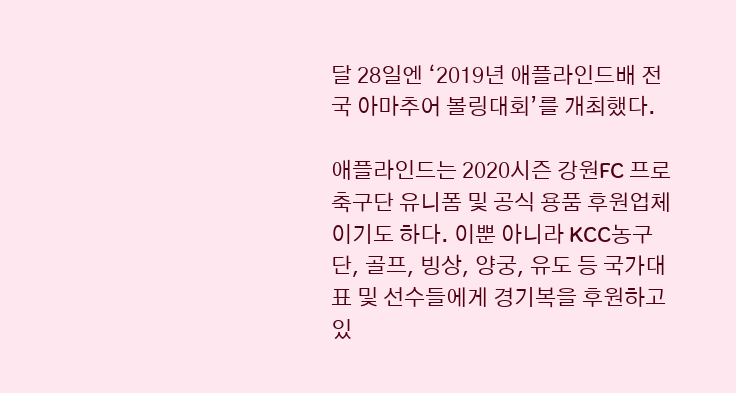달 28일엔 ‘2019년 애플라인드배 전국 아마추어 볼링대회’를 개최했다.

애플라인드는 2020시즌 강원FC 프로축구단 유니폼 및 공식 용품 후원업체이기도 하다. 이뿐 아니라 KCC농구단, 골프, 빙상, 양궁, 유도 등 국가대표 및 선수들에게 경기복을 후원하고 있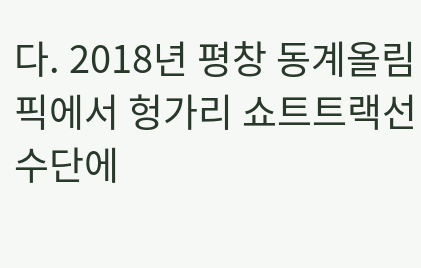다. 2018년 평창 동계올림픽에서 헝가리 쇼트트랙선수단에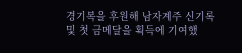경기복을 후원해 남자계주 신기록 및 첫 금메달을 획득에 기여했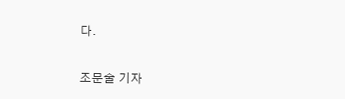다.

조문술 기자